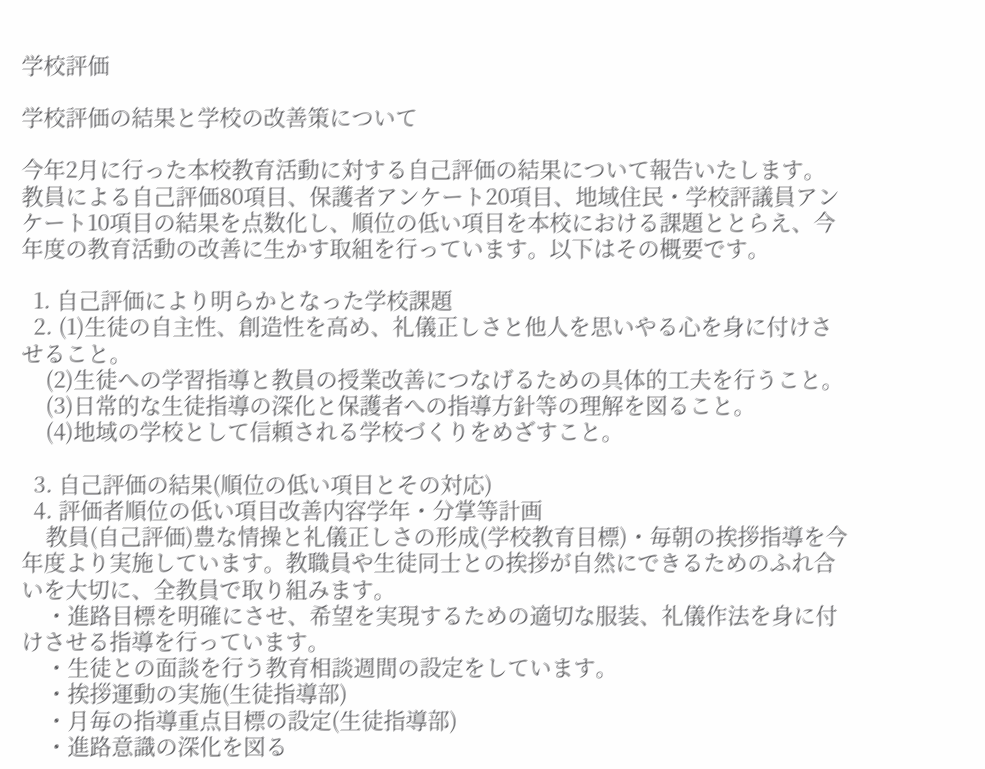学校評価

学校評価の結果と学校の改善策について

今年2月に行った本校教育活動に対する自己評価の結果について報告いたします。
教員による自己評価80項目、保護者アンケート20項目、地域住民・学校評議員アンケート10項目の結果を点数化し、順位の低い項目を本校における課題ととらえ、今年度の教育活動の改善に生かす取組を行っています。以下はその概要です。

  1. 自己評価により明らかとなった学校課題
  2. (1)生徒の自主性、創造性を高め、礼儀正しさと他人を思いやる心を身に付けさせること。
    (2)生徒への学習指導と教員の授業改善につなげるための具体的工夫を行うこと。
    (3)日常的な生徒指導の深化と保護者への指導方針等の理解を図ること。
    (4)地域の学校として信頼される学校づくりをめざすこと。

  3. 自己評価の結果(順位の低い項目とその対応)
  4. 評価者順位の低い項目改善内容学年・分掌等計画
    教員(自己評価)豊な情操と礼儀正しさの形成(学校教育目標)・毎朝の挨拶指導を今年度より実施しています。教職員や生徒同士との挨拶が自然にできるためのふれ合いを大切に、全教員で取り組みます。
    ・進路目標を明確にさせ、希望を実現するための適切な服装、礼儀作法を身に付けさせる指導を行っています。
    ・生徒との面談を行う教育相談週間の設定をしています。
    ・挨拶運動の実施(生徒指導部)
    ・月毎の指導重点目標の設定(生徒指導部)
    ・進路意識の深化を図る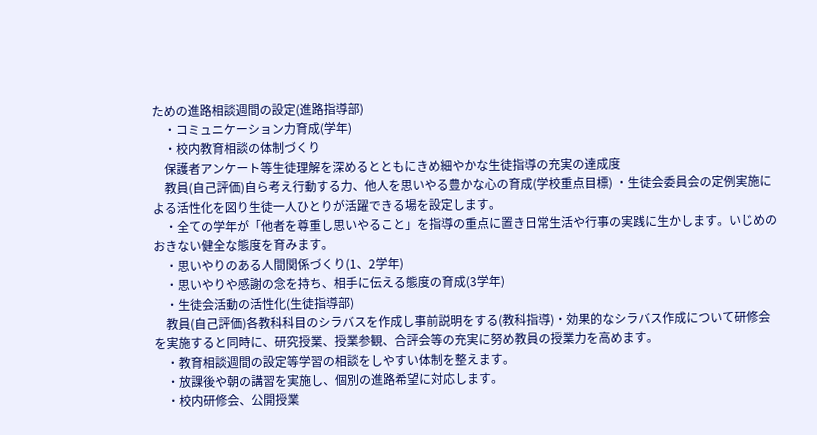ための進路相談週間の設定(進路指導部)
    ・コミュニケーション力育成(学年)
    ・校内教育相談の体制づくり
    保護者アンケート等生徒理解を深めるとともにきめ細やかな生徒指導の充実の達成度
    教員(自己評価)自ら考え行動する力、他人を思いやる豊かな心の育成(学校重点目標) ・生徒会委員会の定例実施による活性化を図り生徒一人ひとりが活躍できる場を設定します。
    ・全ての学年が「他者を尊重し思いやること」を指導の重点に置き日常生活や行事の実践に生かします。いじめのおきない健全な態度を育みます。
    ・思いやりのある人間関係づくり(1、2学年)
    ・思いやりや感謝の念を持ち、相手に伝える態度の育成(3学年)
    ・生徒会活動の活性化(生徒指導部)
    教員(自己評価)各教科科目のシラバスを作成し事前説明をする(教科指導)・効果的なシラバス作成について研修会を実施すると同時に、研究授業、授業参観、合評会等の充実に努め教員の授業力を高めます。
    ・教育相談週間の設定等学習の相談をしやすい体制を整えます。
    ・放課後や朝の講習を実施し、個別の進路希望に対応します。
    ・校内研修会、公開授業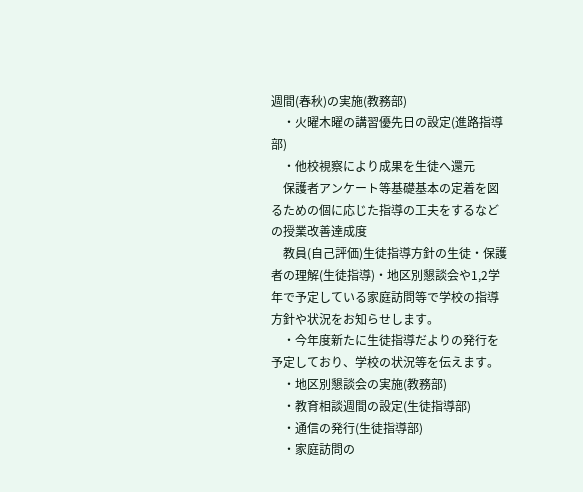週間(春秋)の実施(教務部)
    ・火曜木曜の講習優先日の設定(進路指導部)
    ・他校視察により成果を生徒へ還元
    保護者アンケート等基礎基本の定着を図るための個に応じた指導の工夫をするなどの授業改善達成度
    教員(自己評価)生徒指導方針の生徒・保護者の理解(生徒指導)・地区別懇談会や1,2学年で予定している家庭訪問等で学校の指導方針や状況をお知らせします。
    ・今年度新たに生徒指導だよりの発行を予定しており、学校の状況等を伝えます。
    ・地区別懇談会の実施(教務部)
    ・教育相談週間の設定(生徒指導部)
    ・通信の発行(生徒指導部)
    ・家庭訪問の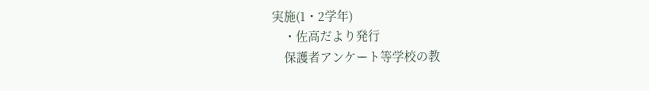実施(1・2学年)
    ・佐高だより発行
    保護者アンケート等学校の教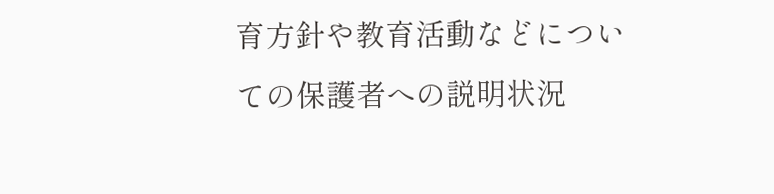育方針や教育活動などについての保護者への説明状況